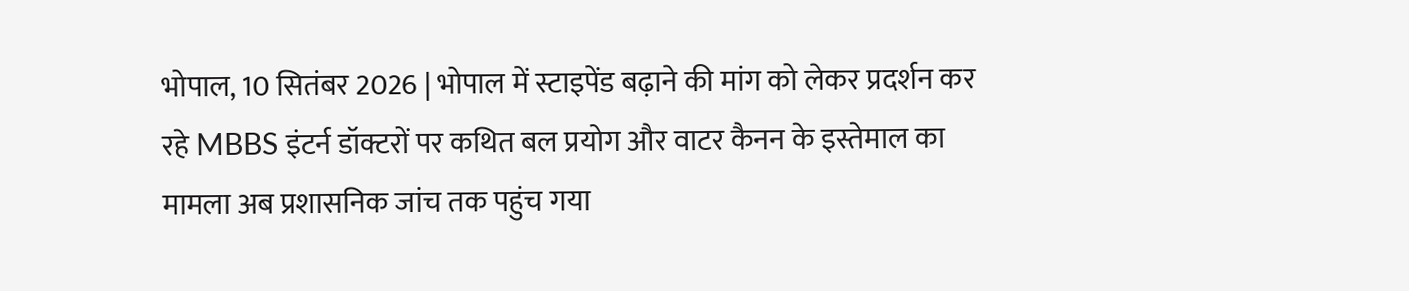भोपाल, 10 सितंबर 2026 | भोपाल में स्टाइपेंड बढ़ाने की मांग को लेकर प्रदर्शन कर रहे MBBS इंटर्न डॉक्टरों पर कथित बल प्रयोग और वाटर कैनन के इस्तेमाल का मामला अब प्रशासनिक जांच तक पहुंच गया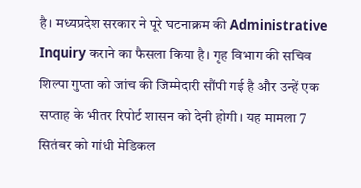है। मध्यप्रदेश सरकार ने पूरे घटनाक्रम की Administrative Inquiry कराने का फैसला किया है। गृह विभाग की सचिव शिल्पा गुप्ता को जांच की जिम्मेदारी सौंपी गई है और उन्हें एक सप्ताह के भीतर रिपोर्ट शासन को देनी होगी। यह मामला 7 सितंबर को गांधी मेडिकल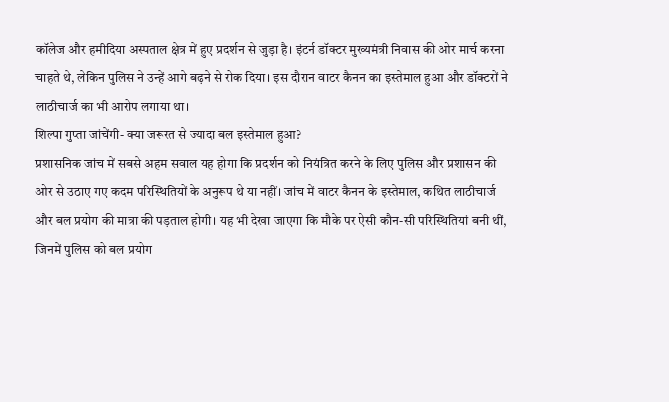कॉलेज और हमीदिया अस्पताल क्षेत्र में हुए प्रदर्शन से जुड़ा है। इंटर्न डॉक्टर मुख्यमंत्री निवास की ओर मार्च करना चाहते थे, लेकिन पुलिस ने उन्हें आगे बढ़ने से रोक दिया। इस दौरान वाटर कैनन का इस्तेमाल हुआ और डॉक्टरों ने लाठीचार्ज का भी आरोप लगाया था।
शिल्पा गुप्ता जांचेंगी- क्या जरूरत से ज्यादा बल इस्तेमाल हुआ?
प्रशासनिक जांच में सबसे अहम सवाल यह होगा कि प्रदर्शन को नियंत्रित करने के लिए पुलिस और प्रशासन की ओर से उठाए गए कदम परिस्थितियों के अनुरूप थे या नहीं। जांच में वाटर कैनन के इस्तेमाल, कथित लाठीचार्ज और बल प्रयोग की मात्रा की पड़ताल होगी। यह भी देखा जाएगा कि मौके पर ऐसी कौन-सी परिस्थितियां बनी थीं, जिनमें पुलिस को बल प्रयोग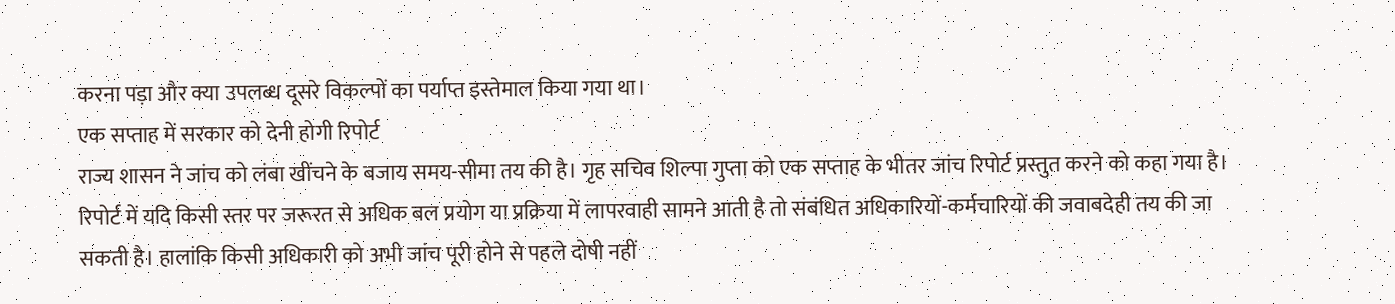करना पड़ा और क्या उपलब्ध दूसरे विकल्पों का पर्याप्त इस्तेमाल किया गया था।
एक सप्ताह में सरकार को देनी होगी रिपोर्ट
राज्य शासन ने जांच को लंबा खींचने के बजाय समय-सीमा तय की है। गृह सचिव शिल्पा गुप्ता को एक सप्ताह के भीतर जांच रिपोर्ट प्रस्तुत करने को कहा गया है। रिपोर्ट में यदि किसी स्तर पर जरूरत से अधिक बल प्रयोग या प्रक्रिया में लापरवाही सामने आती है तो संबंधित अधिकारियों-कर्मचारियों की जवाबदेही तय की जा सकती है। हालांकि किसी अधिकारी को अभी जांच पूरी होने से पहले दोषी नहीं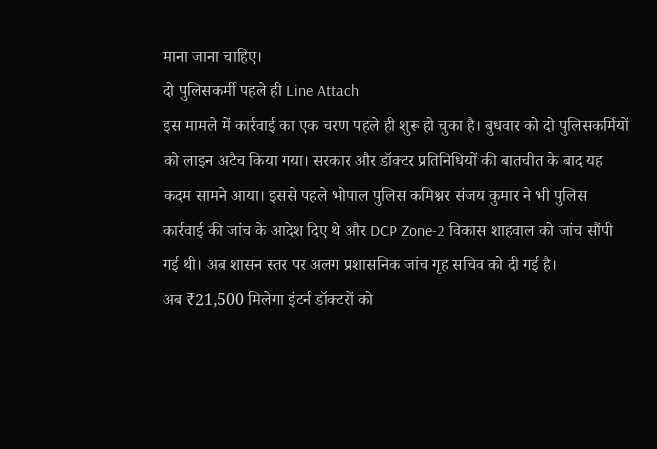माना जाना चाहिए।
दो पुलिसकर्मी पहले ही Line Attach
इस मामले में कार्रवाई का एक चरण पहले ही शुरू हो चुका है। बुधवार को दो पुलिसकर्मियों को लाइन अटैच किया गया। सरकार और डॉक्टर प्रतिनिधियों की बातचीत के बाद यह कदम सामने आया। इससे पहले भोपाल पुलिस कमिश्नर संजय कुमार ने भी पुलिस कार्रवाई की जांच के आदेश दिए थे और DCP Zone-2 विकास शाहवाल को जांच सौंपी गई थी। अब शासन स्तर पर अलग प्रशासनिक जांच गृह सचिव को दी गई है।
अब ₹21,500 मिलेगा इंटर्न डॉक्टरों को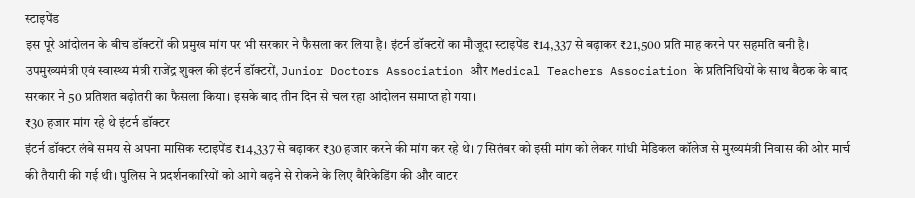स्टाइपेंड
इस पूरे आंदोलन के बीच डॉक्टरों की प्रमुख मांग पर भी सरकार ने फैसला कर लिया है। इंटर्न डॉक्टरों का मौजूदा स्टाइपेंड ₹14,337 से बढ़ाकर ₹21,500 प्रति माह करने पर सहमति बनी है। उपमुख्यमंत्री एवं स्वास्थ्य मंत्री राजेंद्र शुक्ल की इंटर्न डॉक्टरों, Junior Doctors Association और Medical Teachers Association के प्रतिनिधियों के साथ बैठक के बाद सरकार ने 50 प्रतिशत बढ़ोतरी का फैसला किया। इसके बाद तीन दिन से चल रहा आंदोलन समाप्त हो गया।
₹30 हजार मांग रहे थे इंटर्न डॉक्टर
इंटर्न डॉक्टर लंबे समय से अपना मासिक स्टाइपेंड ₹14,337 से बढ़ाकर ₹30 हजार करने की मांग कर रहे थे। 7 सितंबर को इसी मांग को लेकर गांधी मेडिकल कॉलेज से मुख्यमंत्री निवास की ओर मार्च की तैयारी की गई थी। पुलिस ने प्रदर्शनकारियों को आगे बढ़ने से रोकने के लिए बैरिकेडिंग की और वाटर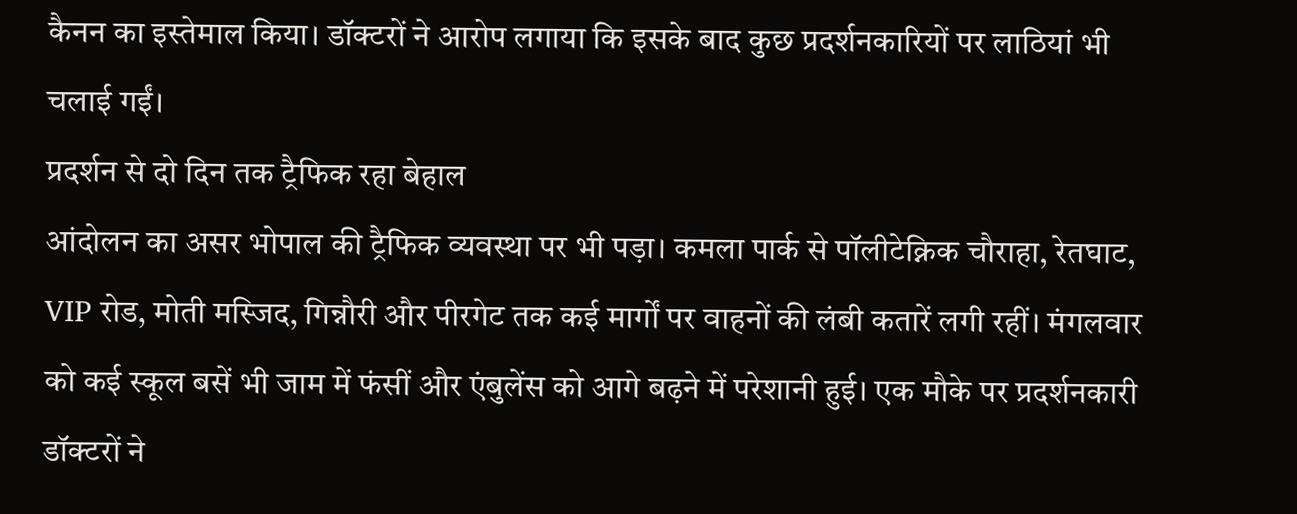कैनन का इस्तेमाल किया। डॉक्टरों ने आरोप लगाया कि इसके बाद कुछ प्रदर्शनकारियों पर लाठियां भी चलाई गईं।
प्रदर्शन से दो दिन तक ट्रैफिक रहा बेहाल
आंदोलन का असर भोपाल की ट्रैफिक व्यवस्था पर भी पड़ा। कमला पार्क से पॉलीटेक्निक चौराहा, रेतघाट, VIP रोड, मोती मस्जिद, गिन्नौरी और पीरगेट तक कई मार्गों पर वाहनों की लंबी कतारें लगी रहीं। मंगलवार को कई स्कूल बसें भी जाम में फंसीं और एंबुलेंस को आगे बढ़ने में परेशानी हुई। एक मौके पर प्रदर्शनकारी डॉक्टरों ने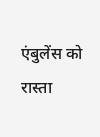एंबुलेंस को रास्ता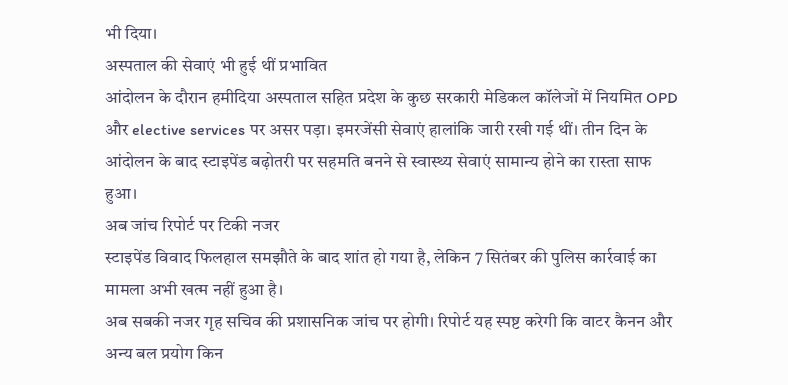भी दिया।
अस्पताल की सेवाएं भी हुई थीं प्रभावित
आंदोलन के दौरान हमीदिया अस्पताल सहित प्रदेश के कुछ सरकारी मेडिकल कॉलेजों में नियमित OPD और elective services पर असर पड़ा। इमरजेंसी सेवाएं हालांकि जारी रखी गई थीं। तीन दिन के आंदोलन के बाद स्टाइपेंड बढ़ोतरी पर सहमति बनने से स्वास्थ्य सेवाएं सामान्य होने का रास्ता साफ हुआ।
अब जांच रिपोर्ट पर टिकी नजर
स्टाइपेंड विवाद फिलहाल समझौते के बाद शांत हो गया है, लेकिन 7 सितंबर की पुलिस कार्रवाई का मामला अभी खत्म नहीं हुआ है।
अब सबकी नजर गृह सचिव की प्रशासनिक जांच पर होगी। रिपोर्ट यह स्पष्ट करेगी कि वाटर कैनन और अन्य बल प्रयोग किन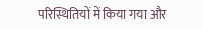परिस्थितियों में किया गया और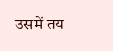उसमें तय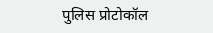पुलिस प्रोटोकॉल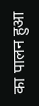का पालन हुआ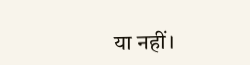या नहीं।